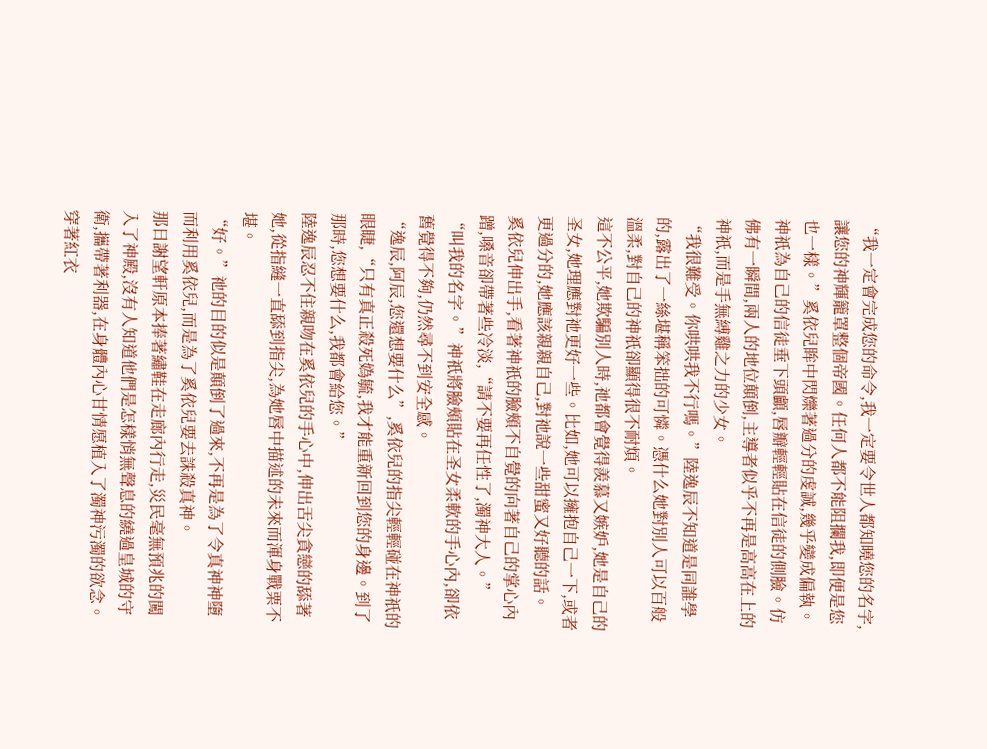“我一定會完成您的命令,我一定要令世人都知曉您的名字,讓您的神輝籠罩整個帝國。任何人都不能阻攔我,即便是您也一樣。”奚依兒眸中閃爍著過分的虔誠,幾乎變成偏執。
神祇為自己的信徒垂下頭顱,唇瓣輕輕貼在信徒的側臉。仿佛有一瞬間,兩人的地位顛倒,主導者似乎不再是高高在上的神祇,而是手無縛雞之力的少女。
“我很難受。你哄哄我不行嗎。”陸逸辰不知道是同誰學的,露出了一絲堪稱笨拙的可憐。憑什么她對別人可以百般溫柔,對自己的神祇卻顯得很不耐煩。
這不公平,她欺騙別人時,祂都會覺得羨慕又嫉妒,她是自己的圣女,她理應對祂更好一些。比如,她可以擁抱自己一下,或者更過分的,她應該親親自己,對祂說一些甜蜜又好聽的話。
奚依兒伸出手,看著神祇的臉頰不自覺的向著自己的掌心內蹭,嗓音卻帶著些冷淡,“請不要再任性了,濁神大人。”
“叫我的名字。”神祇將臉頰貼在圣女柔軟的手心內,卻依舊覺得不夠,仍然尋不到安全感。
“逸辰,阿辰,您還想要什么”,奚依兒的指尖輕輕碰在神祇的眼睫,“只有真正殺死媯毓,我才能重新回到您的身邊。到了那時,您想要什么,我都會給您。”
陸逸辰忍不住親吻在奚依兒的手心中,伸出舌尖貪戀的舔著她,從指縫一直舔到指尖,為她唇中描述的未來而渾身戰栗不堪。
“好。”祂的目的似是顛倒了過來,不再是為了令真神神墮而利用奚依兒,而是為了奚依兒要去誅殺真神。
那日謝望軒原本捧著繡鞋在走廊內行走,災民毫無預兆的闖入了神殿,沒有人知道他們是怎樣悄無聲息的繞過皇城的守衛,攜帶著利器,在身體內心甘情愿植入了濁神污濁的欲念。
穿著紅衣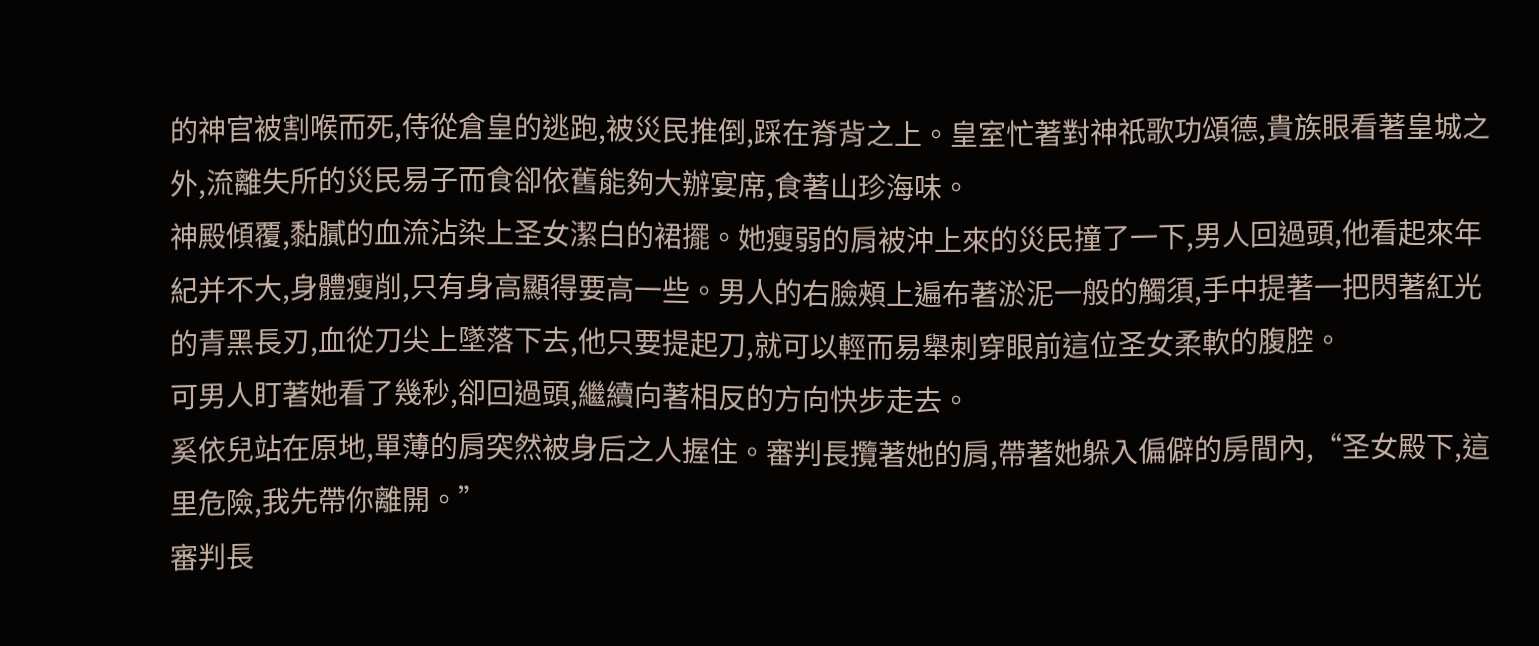的神官被割喉而死,侍從倉皇的逃跑,被災民推倒,踩在脊背之上。皇室忙著對神祇歌功頌德,貴族眼看著皇城之外,流離失所的災民易子而食卻依舊能夠大辦宴席,食著山珍海味。
神殿傾覆,黏膩的血流沾染上圣女潔白的裙擺。她瘦弱的肩被沖上來的災民撞了一下,男人回過頭,他看起來年紀并不大,身體瘦削,只有身高顯得要高一些。男人的右臉頰上遍布著淤泥一般的觸須,手中提著一把閃著紅光的青黑長刃,血從刀尖上墜落下去,他只要提起刀,就可以輕而易舉刺穿眼前這位圣女柔軟的腹腔。
可男人盯著她看了幾秒,卻回過頭,繼續向著相反的方向快步走去。
奚依兒站在原地,單薄的肩突然被身后之人握住。審判長攬著她的肩,帶著她躲入偏僻的房間內,“圣女殿下,這里危險,我先帶你離開。”
審判長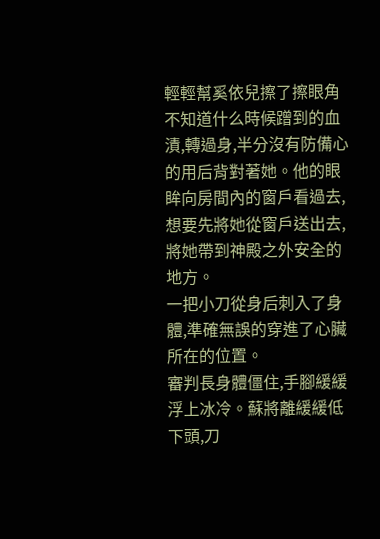輕輕幫奚依兒擦了擦眼角不知道什么時候蹭到的血漬,轉過身,半分沒有防備心的用后背對著她。他的眼眸向房間內的窗戶看過去,想要先將她從窗戶送出去,將她帶到神殿之外安全的地方。
一把小刀從身后刺入了身體,準確無誤的穿進了心臟所在的位置。
審判長身體僵住,手腳緩緩浮上冰冷。蘇將離緩緩低下頭,刀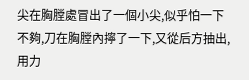尖在胸膛處冒出了一個小尖,似乎怕一下不夠,刀在胸膛內擰了一下,又從后方抽出,用力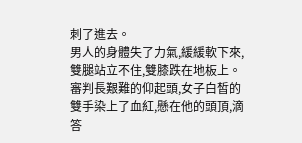刺了進去。
男人的身體失了力氣,緩緩軟下來,雙腿站立不住,雙膝跌在地板上。審判長艱難的仰起頭,女子白皙的雙手染上了血紅,懸在他的頭頂,滴答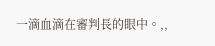一滴血滴在審判長的眼中。,,